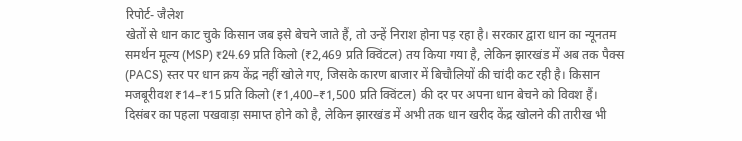रिपोर्ट- जैलेश
खेतों से धान काट चुके किसान जब इसे बेचने जाते हैं, तो उन्हें निराश होना पड़ रहा है। सरकार द्वारा धान का न्यूनतम समर्थन मूल्य (MSP) ₹24.69 प्रति किलो (₹2,469 प्रति क्विंटल) तय किया गया है, लेकिन झारखंड में अब तक पैक्स (PACS) स्तर पर धान क्रय केंद्र नहीं खोले गए, जिसके कारण बाजार में बिचौलियों की चांदी कट रही है। किसान मजबूरीवश ₹14–₹15 प्रति किलो (₹1,400–₹1,500 प्रति क्विंटल) की दर पर अपना धान बेचने को विवश हैं।
दिसंबर का पहला पखवाड़ा समाप्त होने को है, लेकिन झारखंड में अभी तक धान खरीद केंद्र खोलने की तारीख भी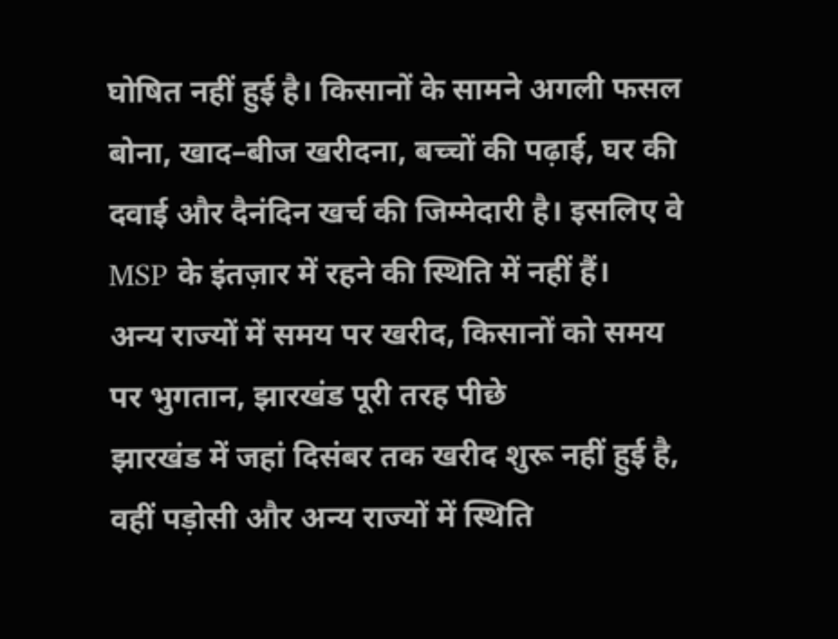घोषित नहीं हुई है। किसानों के सामने अगली फसल बोना, खाद–बीज खरीदना, बच्चों की पढ़ाई, घर की दवाई और दैनंदिन खर्च की जिम्मेदारी है। इसलिए वे MSP के इंतज़ार में रहने की स्थिति में नहीं हैं।
अन्य राज्यों में समय पर खरीद, किसानों को समय पर भुगतान, झारखंड पूरी तरह पीछे
झारखंड में जहां दिसंबर तक खरीद शुरू नहीं हुई है, वहीं पड़ोसी और अन्य राज्यों में स्थिति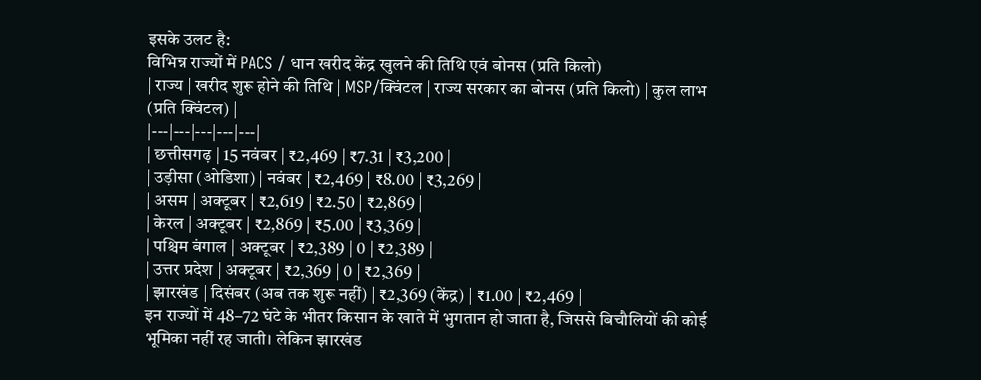इसके उलट है:
विभिन्न राज्यों में PACS / धान खरीद केंद्र खुलने की तिथि एवं बोनस (प्रति किलो)
| राज्य | खरीद शुरू होने की तिथि | MSP/क्विंटल | राज्य सरकार का बोनस (प्रति किलो) | कुल लाभ (प्रति क्विंटल) |
|---|---|---|---|---|
| छत्तीसगढ़ | 15 नवंबर | ₹2,469 | ₹7.31 | ₹3,200 |
| उड़ीसा (ओडिशा) | नवंबर | ₹2,469 | ₹8.00 | ₹3,269 |
| असम | अक्टूबर | ₹2,619 | ₹2.50 | ₹2,869 |
| केरल | अक्टूबर | ₹2,869 | ₹5.00 | ₹3,369 |
| पश्चिम बंगाल | अक्टूबर | ₹2,389 | 0 | ₹2,389 |
| उत्तर प्रदेश | अक्टूबर | ₹2,369 | 0 | ₹2,369 |
| झारखंड | दिसंबर (अब तक शुरू नहीं) | ₹2,369 (केंद्र) | ₹1.00 | ₹2,469 |
इन राज्यों में 48–72 घंटे के भीतर किसान के खाते में भुगतान हो जाता है, जिससे बिचौलियों की कोई भूमिका नहीं रह जाती। लेकिन झारखंड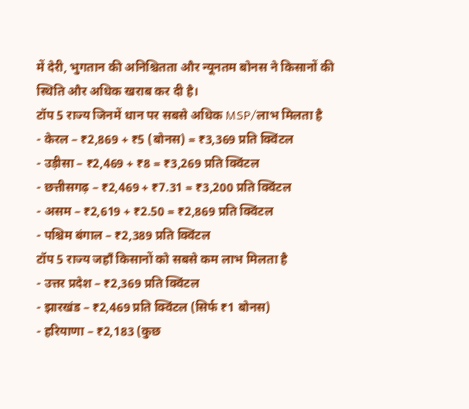में देरी, भुगतान की अनिश्चितता और न्यूनतम बोनस ने किसानों की स्थिति और अधिक खराब कर दी है।
टॉप 5 राज्य जिनमें धान पर सबसे अधिक MSP/लाभ मिलता है
- केरल – ₹2,869 + ₹5 (बोनस) = ₹3,369 प्रति क्विंटल
- उड़ीसा – ₹2,469 + ₹8 = ₹3,269 प्रति क्विंटल
- छत्तीसगढ़ – ₹2,469 + ₹7.31 = ₹3,200 प्रति क्विंटल
- असम – ₹2,619 + ₹2.50 = ₹2,869 प्रति क्विंटल
- पश्चिम बंगाल – ₹2,389 प्रति क्विंटल
टॉप 5 राज्य जहाँ किसानों को सबसे कम लाभ मिलता है
- उत्तर प्रदेश – ₹2,369 प्रति क्विंटल
- झारखंड – ₹2,469 प्रति क्विंटल (सिर्फ ₹1 बोनस)
- हरियाणा – ₹2,183 (कुछ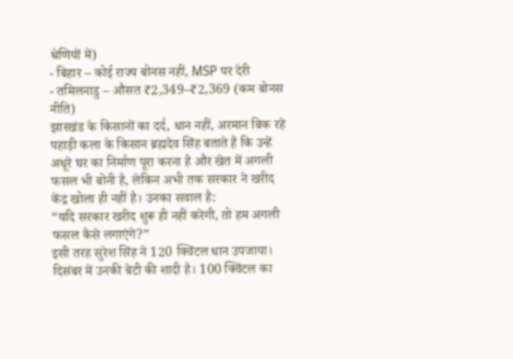श्रेणियों में)
- बिहार – कोई राज्य बोनस नहीं, MSP पर देरी
- तमिलनाडु – औसत ₹2,349–₹2,369 (कम बोनस नीति)
झारखंड के किसानों का दर्द, धान नहीं, अरमान बिक रहे
पहाड़ी कला के किसान ब्रह्मदेव सिंह बताते हैं कि उन्हें अधूरे घर का निर्माण पूरा करना है और खेत में अगली फसल भी बोनी है, लेकिन अभी तक सरकार ने खरीद केंद्र खोला ही नहीं है। उनका सवाल है:
“यदि सरकार खरीद शुरू ही नहीं करेगी, तो हम अगली फसल कैसे लगाएंगे?”
इसी तरह सुरेश सिंह ने 120 क्विंटल धान उपजाया। दिसंबर में उनकी बेटी की शादी है। 100 क्विंटल का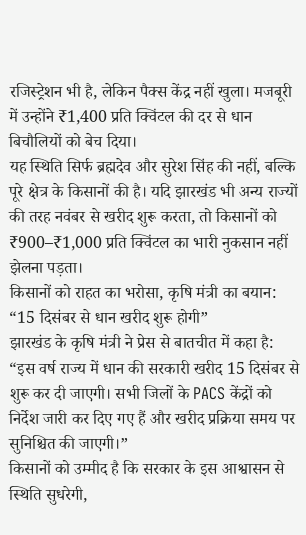रजिस्ट्रेशन भी है, लेकिन पैक्स केंद्र नहीं खुला। मजबूरी में उन्होंने ₹1,400 प्रति क्विंटल की दर से धान बिचौलियों को बेच दिया।
यह स्थिति सिर्फ ब्रह्मदेव और सुरेश सिंह की नहीं, बल्कि पूरे क्षेत्र के किसानों की है। यदि झारखंड भी अन्य राज्यों की तरह नवंबर से खरीद शुरू करता, तो किसानों को ₹900–₹1,000 प्रति क्विंटल का भारी नुकसान नहीं झेलना पड़ता।
किसानों को राहत का भरोसा, कृषि मंत्री का बयान: “15 दिसंबर से धान खरीद शुरू होगी”
झारखंड के कृषि मंत्री ने प्रेस से बातचीत में कहा है:
“इस वर्ष राज्य में धान की सरकारी खरीद 15 दिसंबर से शुरू कर दी जाएगी। सभी जिलों के PACS केंद्रों को निर्देश जारी कर दिए गए हैं और खरीद प्रक्रिया समय पर सुनिश्चित की जाएगी।”
किसानों को उम्मीद है कि सरकार के इस आश्वासन से स्थिति सुधरेगी,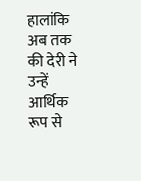हालांकि अब तक की देरी ने उन्हें आर्थिक रूप से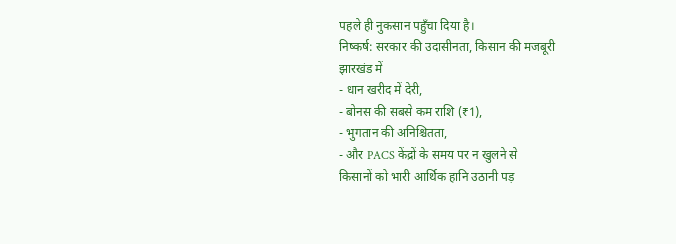पहले ही नुकसान पहुँचा दिया है।
निष्कर्ष: सरकार की उदासीनता, किसान की मजबूरी
झारखंड में
- धान खरीद में देरी,
- बोनस की सबसे कम राशि (₹1),
- भुगतान की अनिश्चितता,
- और PACS केंद्रों के समय पर न खुलने से
किसानों को भारी आर्थिक हानि उठानी पड़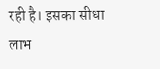रही है। इसका सीधा लाभ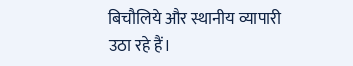बिचौलिये और स्थानीय व्यापारी उठा रहे हैं।